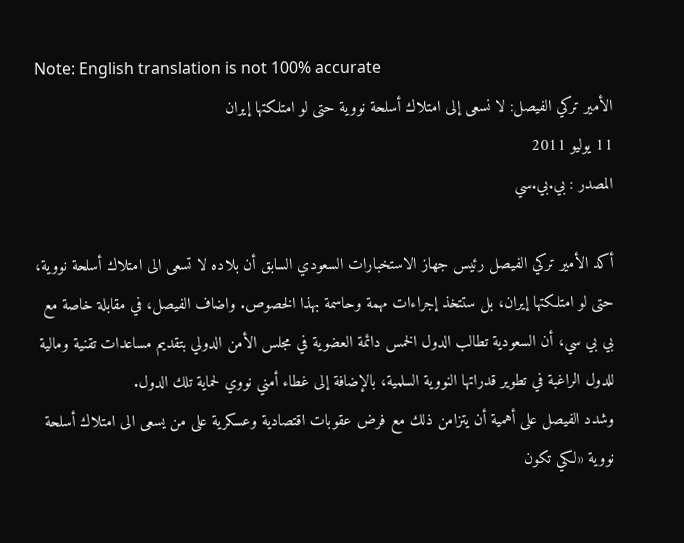Note: English translation is not 100% accurate
الأمير تركي الفيصل: لا نسعى إلى امتلاك أسلحة نووية حتى لو امتلكتها إيران
11 يوليو 2011
المصدر : بي.بي.سي

أكد الأمير تركي الفيصل رئيس جهاز الاستخبارات السعودي السابق أن بلاده لا تسعى الى امتلاك أسلحة نووية، حتى لو امتلكتها إيران، بل ستتخذ إجراءات مهمة وحاسمة بهذا الخصوص. واضاف الفيصل، في مقابلة خاصة مع بي بي سي، أن السعودية تطالب الدول الخمس دائمة العضوية في مجلس الأمن الدولي بتقديم مساعدات تقنية ومالية للدول الراغبة في تطوير قدراتها النووية السلمية، بالإضافة إلى غطاء أمني نووي لحماية تلك الدول.
وشدد الفيصل على أهمية أن يتزامن ذلك مع فرض عقوبات اقتصادية وعسكرية على من يسعى الى امتلاك أسلحة نووية «لكي تكون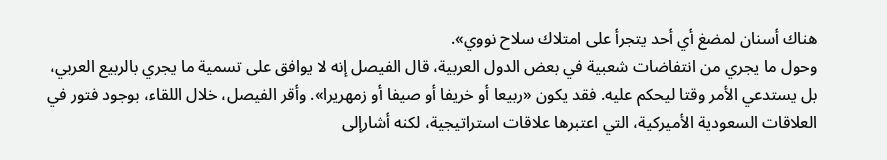هناك أسنان لمضغ أي أحد يتجرأ على امتلاك سلاح نووي».
وحول ما يجري من انتفاضات شعبية في بعض الدول العربية، قال الفيصل إنه لا يوافق على تسمية ما يجري بالربيع العربي، بل يستدعي الأمر وقتا ليحكم عليه. فقد يكون «ربيعا أو خريفا أو صيفا أو زمهريرا». وأقر الفيصل، خلال اللقاء، بوجود فتور في العلاقات السعودية الأميركية، التي اعتبرها علاقات استراتيجية، لكنه أشارإلى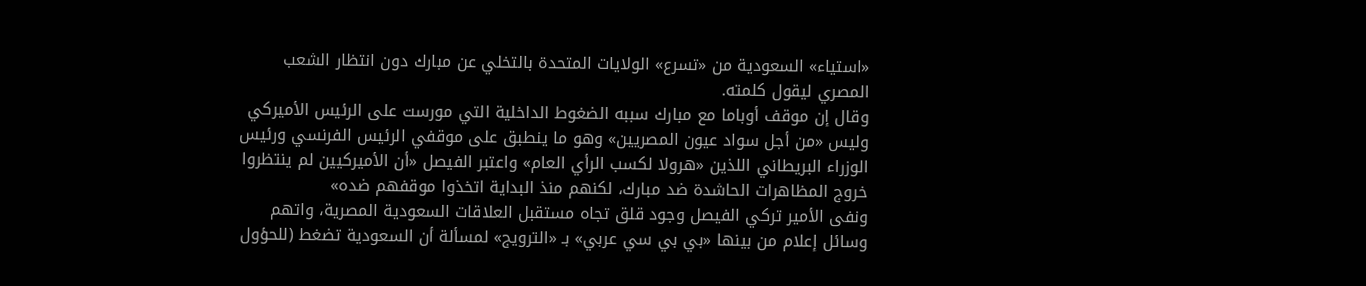«استياء» السعودية من «تسرع» الولايات المتحدة بالتخلي عن مبارك دون انتظار الشعب المصري ليقول كلمته.
وقال إن موقف أوباما مع مبارك سببه الضغوط الداخلية التي مورست على الرئيس الأميركي وليس «من أجل سواد عيون المصريين» وهو ما ينطبق على موقفي الرئيس الفرنسي ورئيس الوزراء البريطاني اللذين «هرولا لكسب الرأي العام» واعتبر الفيصل «أن الأميركيين لم ينتظروا خروج المظاهرات الحاشدة ضد مبارك، لكنهم منذ البداية اتخذوا موقفهم ضده»
ونفى الأمير تركي الفيصل وجود قلق تجاه مستقبل العلاقات السعودية المصرية، واتهم وسائل إعلام من بينها «بي بي سي عربي» بـ «الترويج» لمسألة أن السعودية تضغط (للحؤول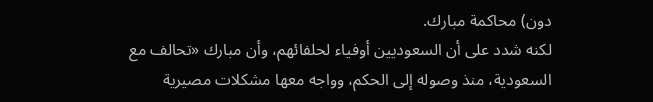دون) محاكمة مبارك.
لكنه شدد على أن السعوديين أوفياء لحلفائهم، وأن مبارك «تحالف مع السعودية، منذ وصوله إلى الحكم، وواجه معها مشكلات مصيرية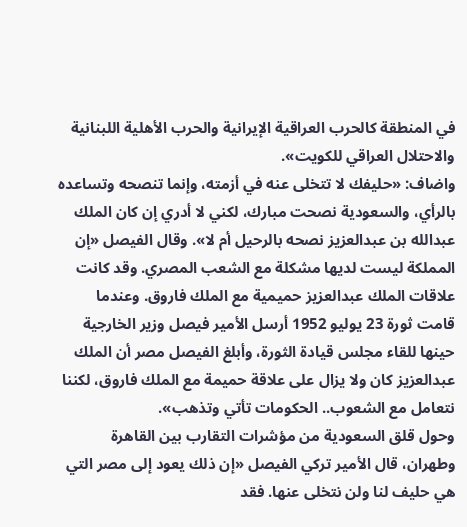في المنطقة كالحرب العراقية الإيرانية والحرب الأهلية اللبنانية والاحتلال العراقي للكويت».
واضاف: «حليفك لا تتخلى عنه في أزمته، وإنما تنصحه وتساعده بالرأي، والسعودية نصحت مبارك، لكني لا أدري إن كان الملك عبدالله بن عبدالعزيز نصحه بالرحيل أم لا». وقال الفيصل «إن المملكة ليست لديها مشكلة مع الشعب المصري. وقد كانت علاقات الملك عبدالعزيز حميمية مع الملك فاروق. وعندما قامت ثورة 23 يوليو 1952 أرسل الأمير فيصل وزير الخارجية حينها للقاء مجلس قيادة الثورة، وأبلغ الفيصل مصر أن الملك عبدالعزيز كان ولا يزال على علاقة حميمة مع الملك فاروق، لكننا نتعامل مع الشعوب.. الحكومات تأتي وتذهب».
وحول قلق السعودية من مؤشرات التقارب بين القاهرة وطهران، قال الأمير تركي الفيصل «إن ذلك يعود إلى مصر التي هي حليف لنا ولن نتخلى عنها. فقد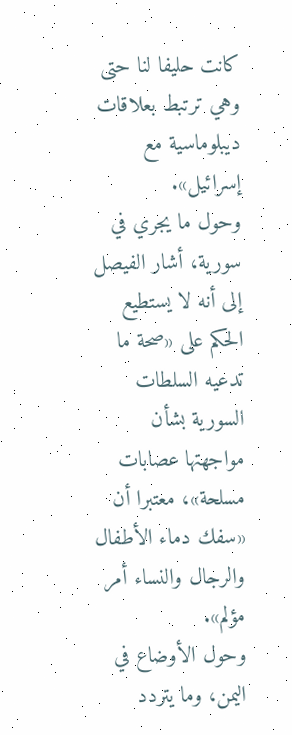كانت حليفا لنا حتى وهي ترتبط بعلاقات ديبلوماسية مع إسرائيل».
وحول ما يجري في سورية، أشار الفيصل إلى أنه لا يستطيع الحكم على «صحة ما تدعيه السلطات السورية بشأن مواجهتها عصابات مسلحة»، معتبرا أن «سفك دماء الأطفال والرجال والنساء أمر مؤلم».
وحول الأوضاع في اليمن، وما يتردد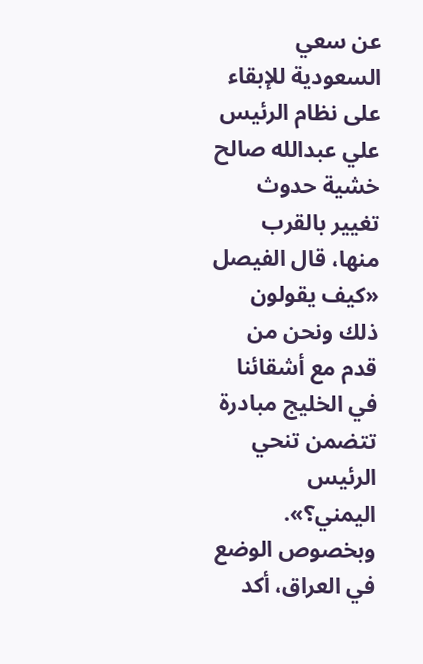عن سعي السعودية للإبقاء على نظام الرئيس علي عبدالله صالح خشية حدوث تغيير بالقرب منها، قال الفيصل «كيف يقولون ذلك ونحن من قدم مع أشقائنا في الخليج مبادرة تتضمن تنحي الرئيس اليمني؟».
وبخصوص الوضع في العراق، أكد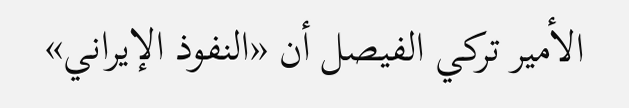الأمير تركي الفيصل أن «النفوذ الإيراني»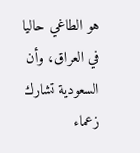هو الطاغي حاليا في العراق، وأن السعودية تشارك زعماء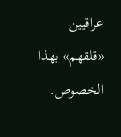عراقيين «قلقهم» بهذا الخصوص.